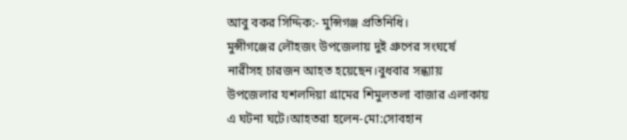আবু বকর সিদ্দিক:- মুন্সিগঞ্জ প্রতিনিধি।
মুন্সীগঞ্জের লৌহজং উপজেলায় দুই গ্রুপের সংঘর্ষে নারীসহ চারজন আহত হয়েছেন।বুধবার সন্ধ্যায় উপজেলার যশলদিয়া গ্রামের শিমুলতলা বাজার এলাকায় এ ঘটনা ঘটে।আহতরা হলেন-মো:সোবহান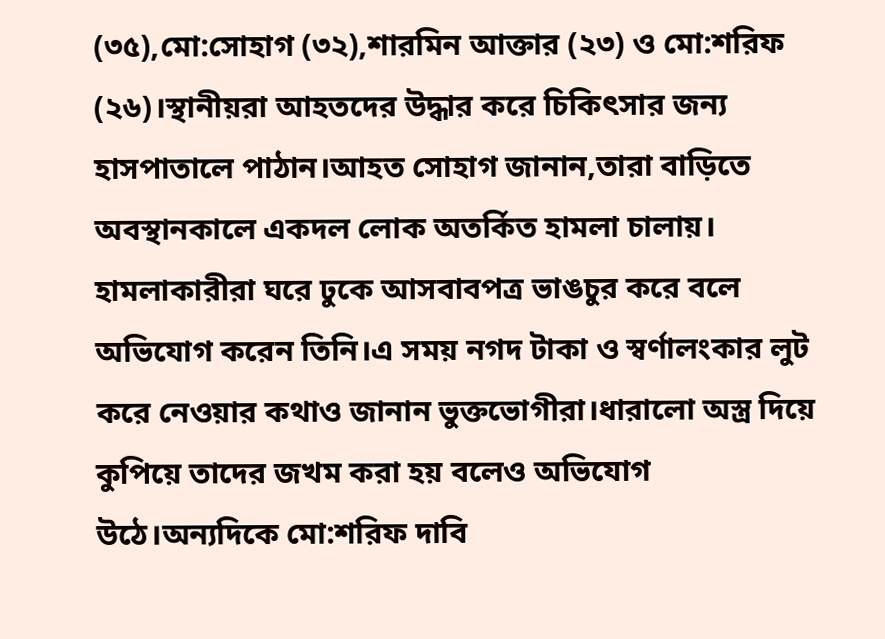(৩৫),মো:সোহাগ (৩২),শারমিন আক্তার (২৩) ও মো:শরিফ (২৬)।স্থানীয়রা আহতদের উদ্ধার করে চিকিৎসার জন্য হাসপাতালে পাঠান।আহত সোহাগ জানান,তারা বাড়িতে অবস্থানকালে একদল লোক অতর্কিত হামলা চালায়।
হামলাকারীরা ঘরে ঢুকে আসবাবপত্র ভাঙচুর করে বলে অভিযোগ করেন তিনি।এ সময় নগদ টাকা ও স্বর্ণালংকার লুট করে নেওয়ার কথাও জানান ভুক্তভোগীরা।ধারালো অস্ত্র দিয়ে কুপিয়ে তাদের জখম করা হয় বলেও অভিযোগ উঠে।অন্যদিকে মো:শরিফ দাবি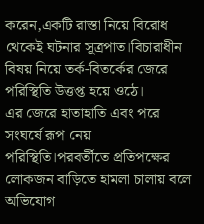করেন,একটি রাস্তা নিয়ে বিরোধ থেকেই ঘটনার সূত্রপাত।বিচারাধীন বিষয় নিয়ে তর্ক-বিতর্কের জেরে পরিস্থিতি উত্তপ্ত হয়ে ওঠে।
এর জেরে হাতাহাতি এবং পরে সংঘর্ষে রূপ নেয় পরিস্থিতি।পরবর্তীতে প্রতিপক্ষের লোকজন বাড়িতে হামলা চালায় বলে অভিযোগ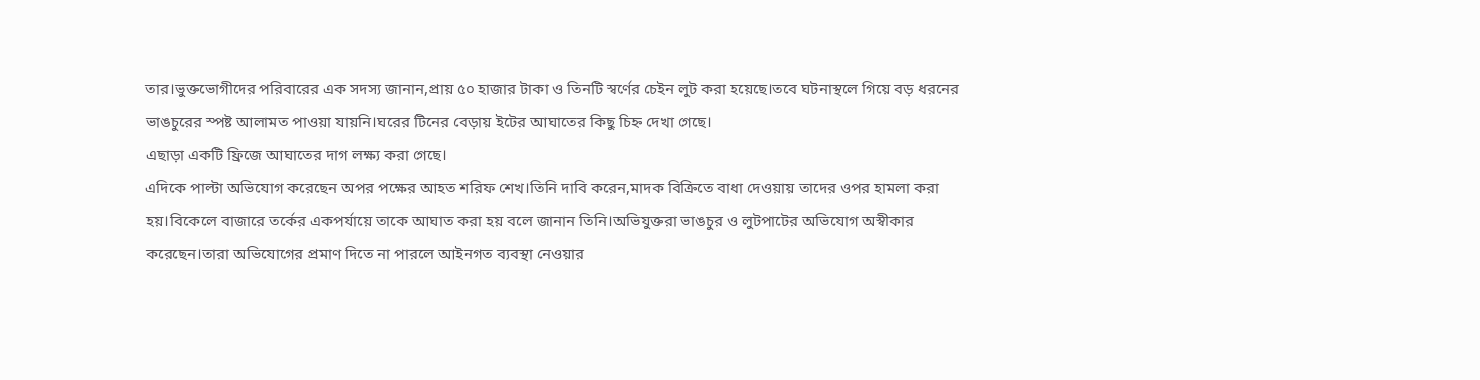তার।ভুক্তভোগীদের পরিবারের এক সদস্য জানান,প্রায় ৫০ হাজার টাকা ও তিনটি স্বর্ণের চেইন লুট করা হয়েছে।তবে ঘটনাস্থলে গিয়ে বড় ধরনের ভাঙচুরের স্পষ্ট আলামত পাওয়া যায়নি।ঘরের টিনের বেড়ায় ইটের আঘাতের কিছু চিহ্ন দেখা গেছে।
এছাড়া একটি ফ্রিজে আঘাতের দাগ লক্ষ্য করা গেছে।
এদিকে পাল্টা অভিযোগ করেছেন অপর পক্ষের আহত শরিফ শেখ।তিনি দাবি করেন,মাদক বিক্রিতে বাধা দেওয়ায় তাদের ওপর হামলা করা হয়।বিকেলে বাজারে তর্কের একপর্যায়ে তাকে আঘাত করা হয় বলে জানান তিনি।অভিযুক্তরা ভাঙচুর ও লুটপাটের অভিযোগ অস্বীকার করেছেন।তারা অভিযোগের প্রমাণ দিতে না পারলে আইনগত ব্যবস্থা নেওয়ার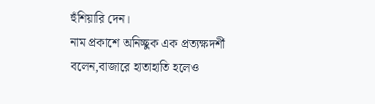হুঁশিয়ারি দেন।
নাম প্রকাশে অনিচ্ছুক এক প্রত্যক্ষদর্শী বলেন,বাজারে হাতাহাতি হলেও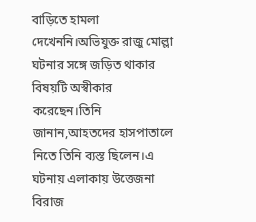বাড়িতে হামলা দেখেননি।অভিযুক্ত রাজু মোল্লা ঘটনার সঙ্গে জড়িত থাকার বিষয়টি অস্বীকার করেছেন।তিনি জানান,আহতদের হাসপাতালে নিতে তিনি ব্যস্ত ছিলেন।এ ঘটনায় এলাকায় উত্তেজনা বিরাজ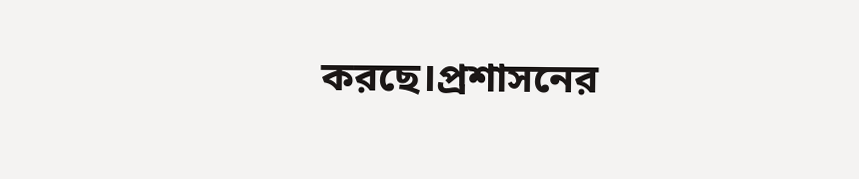করছে।প্রশাসনের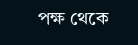পক্ষ থেকে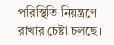পরিস্থিতি নিয়ন্ত্রণে রাখার চেষ্টা চলছে।